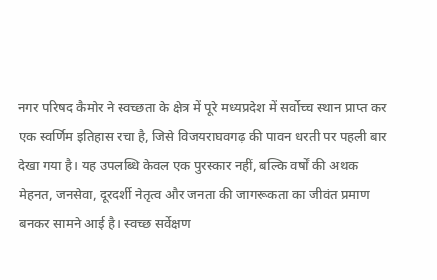नगर परिषद कैमोर ने स्वच्छता के क्षेत्र में पूरे मध्यप्रदेश में सर्वोच्च स्थान प्राप्त कर एक स्वर्णिम इतिहास रचा है, जिसे विजयराघवगढ़ की पावन धरती पर पहली बार देखा गया है। यह उपलब्धि केवल एक पुरस्कार नहीं, बल्कि वर्षों की अथक मेहनत, जनसेवा, दूरदर्शी नेतृत्व और जनता की जागरूकता का जीवंत प्रमाण बनकर सामने आई है। स्वच्छ सर्वेक्षण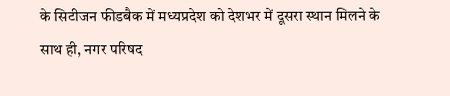के सिटीजन फीडबैक में मध्यप्रदेश को देशभर में दूसरा स्थान मिलने के साथ ही, नगर परिषद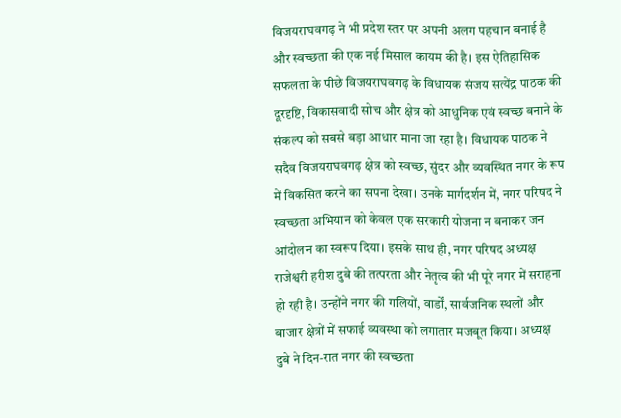विजयराघवगढ़ ने भी प्रदेश स्तर पर अपनी अलग पहचान बनाई है और स्वच्छता की एक नई मिसाल कायम की है। इस ऐतिहासिक सफलता के पीछे विजयराघवगढ़ के विधायक संजय सत्येंद्र पाठक की दूरदृष्टि, विकासवादी सोच और क्षेत्र को आधुनिक एवं स्वच्छ बनाने के संकल्प को सबसे बड़ा आधार माना जा रहा है। विधायक पाठक ने सदैव विजयराघवगढ़ क्षेत्र को स्वच्छ, सुंदर और व्यवस्थित नगर के रूप में विकसित करने का सपना देखा। उनके मार्गदर्शन में, नगर परिषद ने स्वच्छता अभियान को केवल एक सरकारी योजना न बनाकर जन आंदोलन का स्वरूप दिया। इसके साथ ही, नगर परिषद अध्यक्ष राजेश्वरी हरीश दुबे की तत्परता और नेतृत्व की भी पूरे नगर में सराहना हो रही है। उन्होंने नगर की गलियों, वार्डों, सार्वजनिक स्थलों और बाजार क्षेत्रों में सफाई व्यवस्था को लगातार मजबूत किया। अध्यक्ष दुबे ने दिन-रात नगर की स्वच्छता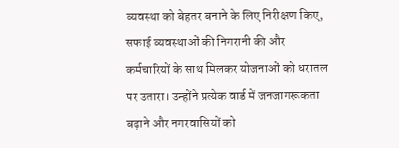व्यवस्था को बेहतर बनाने के लिए निरीक्षण किए, सफाई व्यवस्थाओं की निगरानी की और कर्मचारियों के साथ मिलकर योजनाओं को धरातल पर उतारा। उन्होंने प्रत्येक वार्ड में जनजागरूकता बढ़ाने और नगरवासियों को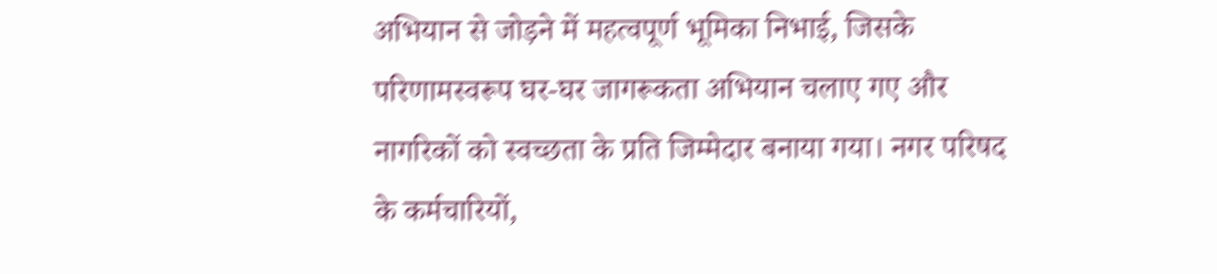अभियान से जोड़ने में महत्वपूर्ण भूमिका निभाई, जिसके परिणामस्वरूप घर-घर जागरूकता अभियान चलाए गए और नागरिकों को स्वच्छता के प्रति जिम्मेदार बनाया गया। नगर परिषद के कर्मचारियों,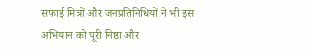सफाई मित्रों और जनप्रतिनिधियों ने भी इस अभियान को पूरी निष्ठा और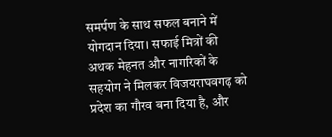समर्पण के साथ सफल बनाने में योगदान दिया। सफाई मित्रों की अथक मेहनत और नागरिकों के सहयोग ने मिलकर विजयराघवगढ़ को प्रदेश का गौरव बना दिया है, और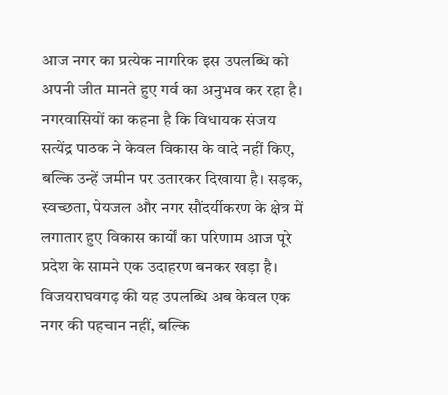आज नगर का प्रत्येक नागरिक इस उपलब्धि को अपनी जीत मानते हुए गर्व का अनुभव कर रहा है। नगरवासियों का कहना है कि विधायक संजय सत्येंद्र पाठक ने केवल विकास के वादे नहीं किए, बल्कि उन्हें जमीन पर उतारकर दिखाया है। सड़क, स्वच्छता, पेयजल और नगर सौंदर्यीकरण के क्षेत्र में लगातार हुए विकास कार्यों का परिणाम आज पूरे प्रदेश के सामने एक उदाहरण बनकर खड़ा है। विजयराघवगढ़ की यह उपलब्धि अब केवल एक नगर की पहचान नहीं, बल्कि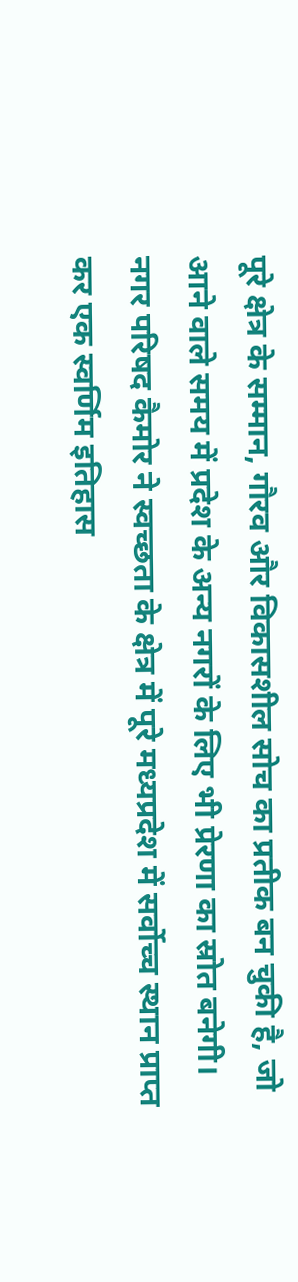पूरे क्षेत्र के सम्मान, गौरव और विकासशील सोच का प्रतीक बन चुकी है, जो आने वाले समय में प्रदेश के अन्य नगरों के लिए भी प्रेरणा का स्रोत बनेगी।
नगर परिषद कैमोर ने स्वच्छता के क्षेत्र में पूरे मध्यप्रदेश में सर्वोच्च स्थान प्राप्त कर एक स्वर्णिम इतिहास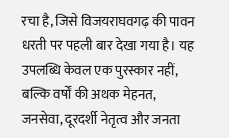रचा है, जिसे विजयराघवगढ़ की पावन धरती पर पहली बार देखा गया है। यह उपलब्धि केवल एक पुरस्कार नहीं, बल्कि वर्षों की अथक मेहनत, जनसेवा, दूरदर्शी नेतृत्व और जनता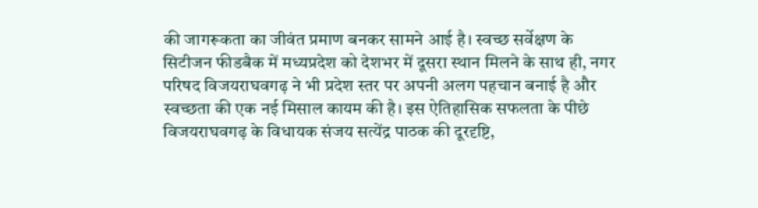की जागरूकता का जीवंत प्रमाण बनकर सामने आई है। स्वच्छ सर्वेक्षण के सिटीजन फीडबैक में मध्यप्रदेश को देशभर में दूसरा स्थान मिलने के साथ ही, नगर परिषद विजयराघवगढ़ ने भी प्रदेश स्तर पर अपनी अलग पहचान बनाई है और स्वच्छता की एक नई मिसाल कायम की है। इस ऐतिहासिक सफलता के पीछे विजयराघवगढ़ के विधायक संजय सत्येंद्र पाठक की दूरदृष्टि,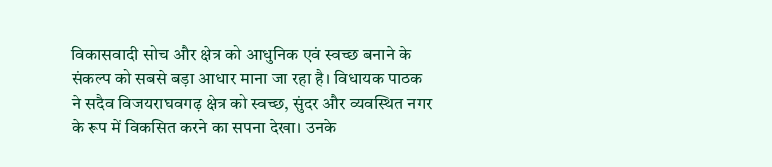विकासवादी सोच और क्षेत्र को आधुनिक एवं स्वच्छ बनाने के संकल्प को सबसे बड़ा आधार माना जा रहा है। विधायक पाठक ने सदैव विजयराघवगढ़ क्षेत्र को स्वच्छ, सुंदर और व्यवस्थित नगर के रूप में विकसित करने का सपना देखा। उनके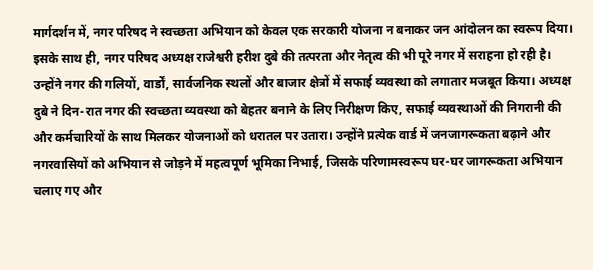मार्गदर्शन में, नगर परिषद ने स्वच्छता अभियान को केवल एक सरकारी योजना न बनाकर जन आंदोलन का स्वरूप दिया। इसके साथ ही, नगर परिषद अध्यक्ष राजेश्वरी हरीश दुबे की तत्परता और नेतृत्व की भी पूरे नगर में सराहना हो रही है। उन्होंने नगर की गलियों, वार्डों, सार्वजनिक स्थलों और बाजार क्षेत्रों में सफाई व्यवस्था को लगातार मजबूत किया। अध्यक्ष दुबे ने दिन-रात नगर की स्वच्छता व्यवस्था को बेहतर बनाने के लिए निरीक्षण किए, सफाई व्यवस्थाओं की निगरानी की और कर्मचारियों के साथ मिलकर योजनाओं को धरातल पर उतारा। उन्होंने प्रत्येक वार्ड में जनजागरूकता बढ़ाने और नगरवासियों को अभियान से जोड़ने में महत्वपूर्ण भूमिका निभाई, जिसके परिणामस्वरूप घर-घर जागरूकता अभियान चलाए गए और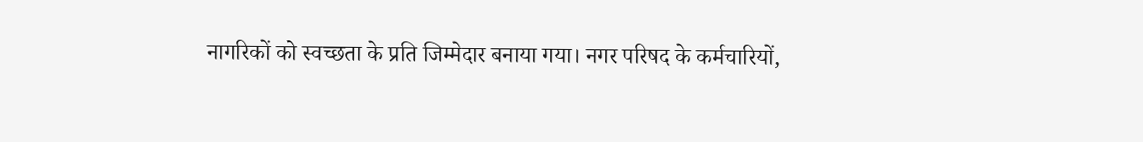नागरिकों को स्वच्छता के प्रति जिम्मेदार बनाया गया। नगर परिषद के कर्मचारियों,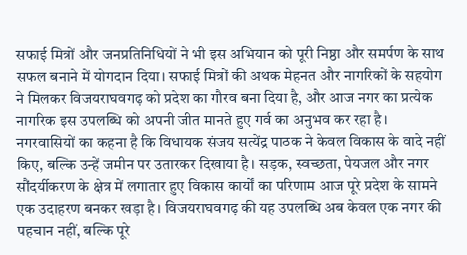सफाई मित्रों और जनप्रतिनिधियों ने भी इस अभियान को पूरी निष्ठा और समर्पण के साथ सफल बनाने में योगदान दिया। सफाई मित्रों की अथक मेहनत और नागरिकों के सहयोग ने मिलकर विजयराघवगढ़ को प्रदेश का गौरव बना दिया है, और आज नगर का प्रत्येक नागरिक इस उपलब्धि को अपनी जीत मानते हुए गर्व का अनुभव कर रहा है। नगरवासियों का कहना है कि विधायक संजय सत्येंद्र पाठक ने केवल विकास के वादे नहीं किए, बल्कि उन्हें जमीन पर उतारकर दिखाया है। सड़क, स्वच्छता, पेयजल और नगर सौंदर्यीकरण के क्षेत्र में लगातार हुए विकास कार्यों का परिणाम आज पूरे प्रदेश के सामने एक उदाहरण बनकर खड़ा है। विजयराघवगढ़ की यह उपलब्धि अब केवल एक नगर की पहचान नहीं, बल्कि पूरे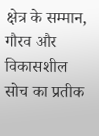क्षेत्र के सम्मान, गौरव और विकासशील सोच का प्रतीक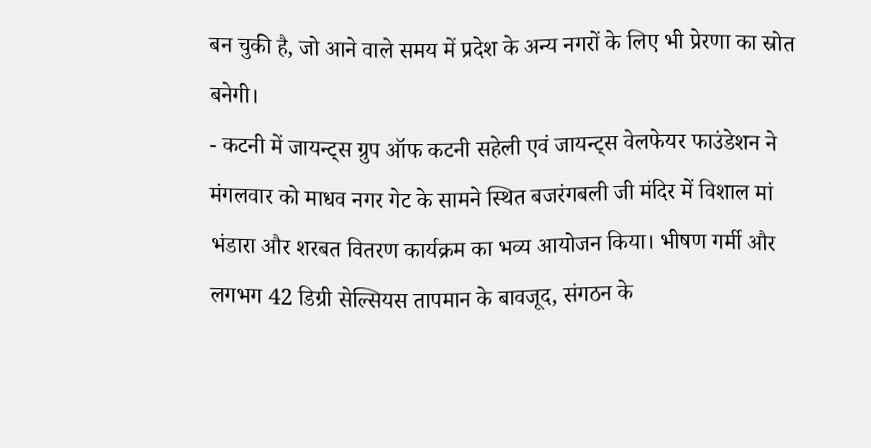बन चुकी है, जो आने वाले समय में प्रदेश के अन्य नगरों के लिए भी प्रेरणा का स्रोत बनेगी।
- कटनी में जायन्ट्स ग्रुप ऑफ कटनी सहेली एवं जायन्ट्स वेलफेयर फाउंडेशन ने मंगलवार को माधव नगर गेट के सामने स्थित बजरंगबली जी मंदिर में विशाल मां भंडारा और शरबत वितरण कार्यक्रम का भव्य आयोजन किया। भीषण गर्मी और लगभग 42 डिग्री सेल्सियस तापमान के बावजूद, संगठन के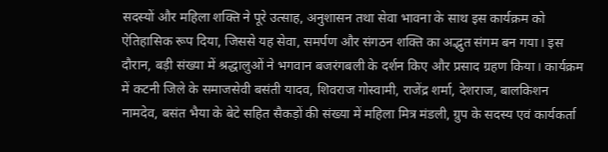सदस्यों और महिला शक्ति ने पूरे उत्साह, अनुशासन तथा सेवा भावना के साथ इस कार्यक्रम को ऐतिहासिक रूप दिया, जिससे यह सेवा, समर्पण और संगठन शक्ति का अद्भुत संगम बन गया। इस दौरान, बड़ी संख्या में श्रद्धालुओं ने भगवान बजरंगबली के दर्शन किए और प्रसाद ग्रहण किया। कार्यक्रम में कटनी जिले के समाजसेवी बसंती यादव, शिवराज गोस्वामी, राजेंद्र शर्मा, देशराज, बालकिशन नामदेव, बसंत भैया के बेटे सहित सैकड़ों की संख्या में महिला मित्र मंडली, ग्रुप के सदस्य एवं कार्यकर्ता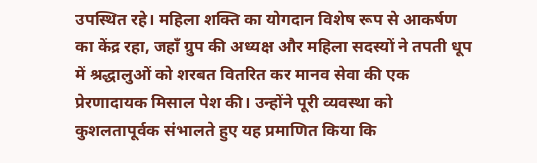उपस्थित रहे। महिला शक्ति का योगदान विशेष रूप से आकर्षण का केंद्र रहा, जहाँ ग्रुप की अध्यक्ष और महिला सदस्यों ने तपती धूप में श्रद्धालुओं को शरबत वितरित कर मानव सेवा की एक प्रेरणादायक मिसाल पेश की। उन्होंने पूरी व्यवस्था को कुशलतापूर्वक संभालते हुए यह प्रमाणित किया कि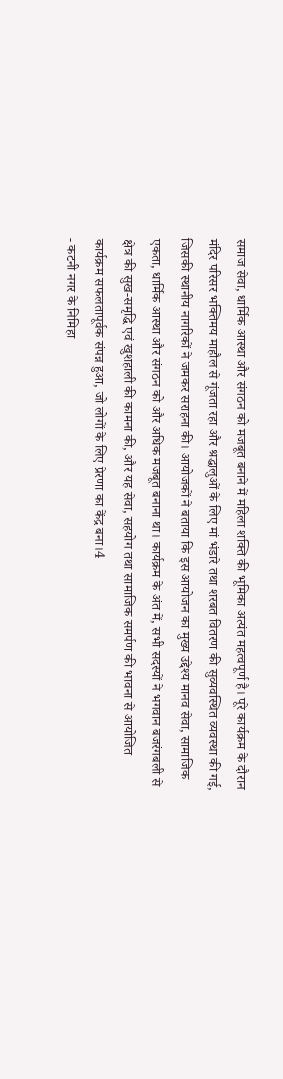समाज सेवा, धार्मिक आस्था और संगठन को मजबूत बनाने में महिला शक्ति की भूमिका अत्यंत महत्वपूर्ण है। पूरे कार्यक्रम के दौरान मंदिर परिसर भक्तिमय माहौल से गूंजता रहा और श्रद्धालुओं के लिए मां भंडारे तथा शरबत वितरण की सुव्यवस्थित व्यवस्था की गई, जिसकी स्थानीय नागरिकों ने जमकर सराहना की। आयोजकों ने बताया कि इस आयोजन का मुख्य उद्देश्य मानव सेवा, सामाजिक एकता, धार्मिक आस्था और संगठन को और अधिक मजबूत बनाना था। कार्यक्रम के अंत में, सभी सदस्यों ने भगवान बजरंगबली से क्षेत्र की सुख-समृद्धि एवं खुशहाली की कामना की, और यह सेवा, सहयोग तथा सामाजिक समर्पण की भावना से आयोजित कार्यक्रम सफलतापूर्वक संपन्न हुआ, जो लोगों के लिए प्रेरणा का केंद्र बना।4
- कटनी नगर के निमिहा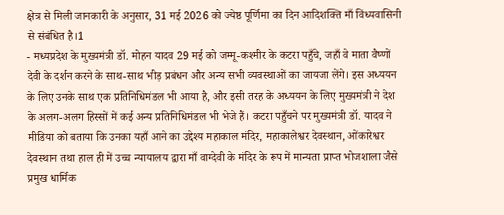क्षेत्र से मिली जानकारी के अनुसार, 31 मई 2026 को ज्येष्ठ पूर्णिमा का दिन आदिशक्ति माँ विंध्यवासिनी से संबंधित है।1
- मध्यप्रदेश के मुख्यमंत्री डॉ. मोहन यादव 29 मई को जम्मू-कश्मीर के कटरा पहुँचे, जहाँ वे माता वैष्णों देवी के दर्शन करने के साथ-साथ भीड़ प्रबंधन और अन्य सभी व्यवस्थाओं का जायजा लेंगे। इस अध्ययन के लिए उनके साथ एक प्रतिनिधिमंडल भी आया है, और इसी तरह के अध्ययन के लिए मुख्यमंत्री ने देश के अलग-अलग हिस्सों में कई अन्य प्रतिनिधिमंडल भी भेजे हैं। कटरा पहुँचने पर मुख्यमंत्री डॉ. यादव ने मीडिया को बताया कि उनका यहाँ आने का उद्देश्य महाकाल मंदिर, महाकालेश्वर देवस्थान, ओंकारेश्वर देवस्थान तथा हाल ही में उच्च न्यायालय द्वारा माँ वाग्देवी के मंदिर के रूप में मान्यता प्राप्त भोजशाला जैसे प्रमुख धार्मिक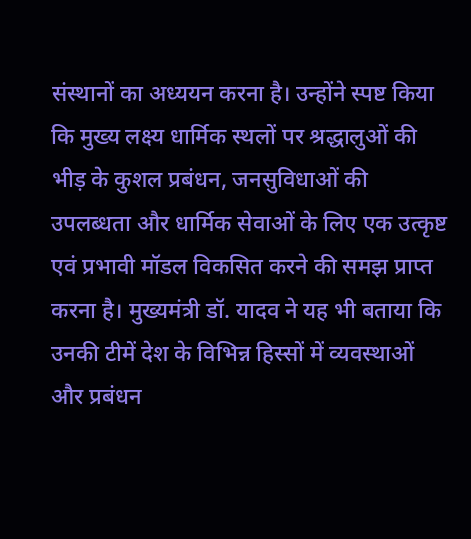संस्थानों का अध्ययन करना है। उन्होंने स्पष्ट किया कि मुख्य लक्ष्य धार्मिक स्थलों पर श्रद्धालुओं की भीड़ के कुशल प्रबंधन, जनसुविधाओं की उपलब्धता और धार्मिक सेवाओं के लिए एक उत्कृष्ट एवं प्रभावी मॉडल विकसित करने की समझ प्राप्त करना है। मुख्यमंत्री डॉ. यादव ने यह भी बताया कि उनकी टीमें देश के विभिन्न हिस्सों में व्यवस्थाओं और प्रबंधन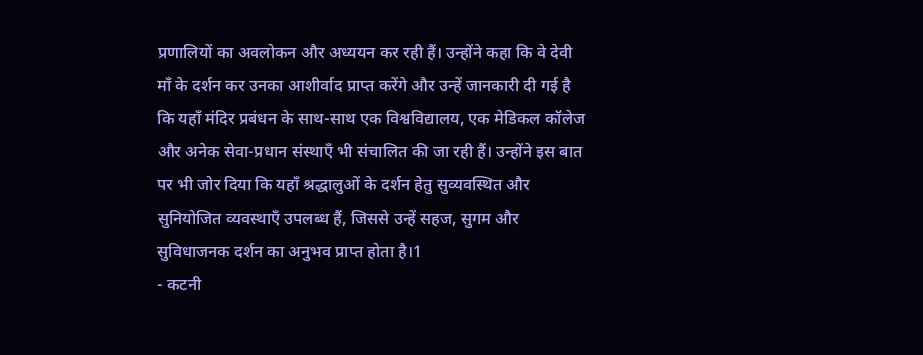प्रणालियों का अवलोकन और अध्ययन कर रही हैं। उन्होंने कहा कि वे देवी माँ के दर्शन कर उनका आशीर्वाद प्राप्त करेंगे और उन्हें जानकारी दी गई है कि यहाँ मंदिर प्रबंधन के साथ-साथ एक विश्वविद्यालय, एक मेडिकल कॉलेज और अनेक सेवा-प्रधान संस्थाएँ भी संचालित की जा रही हैं। उन्होंने इस बात पर भी जोर दिया कि यहाँ श्रद्धालुओं के दर्शन हेतु सुव्यवस्थित और सुनियोजित व्यवस्थाएँ उपलब्ध हैं, जिससे उन्हें सहज, सुगम और सुविधाजनक दर्शन का अनुभव प्राप्त होता है।1
- कटनी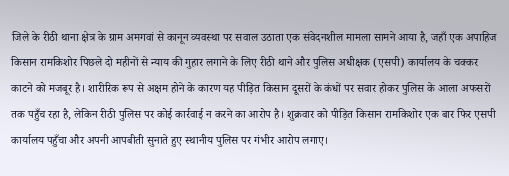जिले के रीठी थाना क्षेत्र के ग्राम अमगवां से कानून व्यवस्था पर सवाल उठाता एक संवेदनशील मामला सामने आया है, जहाँ एक अपाहिज किसान रामकिशोर पिछले दो महीनों से न्याय की गुहार लगाने के लिए रीठी थाने और पुलिस अधीक्षक (एसपी) कार्यालय के चक्कर काटने को मजबूर है। शारीरिक रूप से अक्षम होने के कारण यह पीड़ित किसान दूसरों के कंधों पर सवार होकर पुलिस के आला अफसरों तक पहुँच रहा है, लेकिन रीठी पुलिस पर कोई कार्रवाई न करने का आरोप है। शुक्रवार को पीड़ित किसान रामकिशोर एक बार फिर एसपी कार्यालय पहुँचा और अपनी आपबीती सुनाते हुए स्थानीय पुलिस पर गंभीर आरोप लगाए।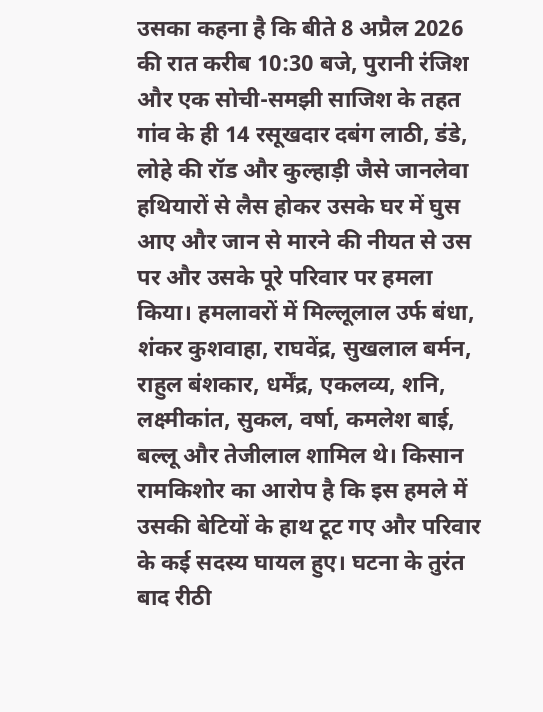उसका कहना है कि बीते 8 अप्रैल 2026 की रात करीब 10:30 बजे, पुरानी रंजिश और एक सोची-समझी साजिश के तहत गांव के ही 14 रसूखदार दबंग लाठी, डंडे, लोहे की रॉड और कुल्हाड़ी जैसे जानलेवा हथियारों से लैस होकर उसके घर में घुस आए और जान से मारने की नीयत से उस पर और उसके पूरे परिवार पर हमला किया। हमलावरों में मिल्लूलाल उर्फ बंधा, शंकर कुशवाहा, राघवेंद्र, सुखलाल बर्मन, राहुल बंशकार, धर्मेंद्र, एकलव्य, शनि, लक्ष्मीकांत, सुकल, वर्षा, कमलेश बाई, बल्लू और तेजीलाल शामिल थे। किसान रामकिशोर का आरोप है कि इस हमले में उसकी बेटियों के हाथ टूट गए और परिवार के कई सदस्य घायल हुए। घटना के तुरंत बाद रीठी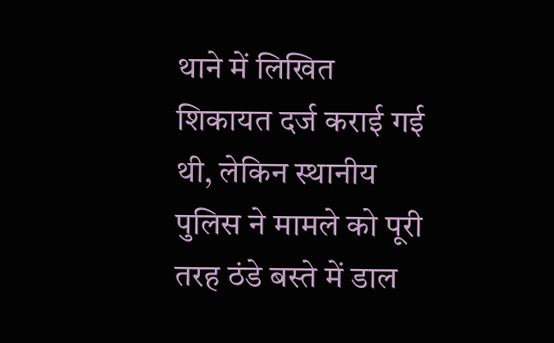थाने में लिखित शिकायत दर्ज कराई गई थी, लेकिन स्थानीय पुलिस ने मामले को पूरी तरह ठंडे बस्ते में डाल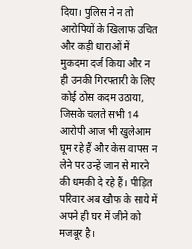दिया। पुलिस ने न तो आरोपियों के खिलाफ उचित और कड़ी धाराओं में मुकदमा दर्ज किया और न ही उनकी गिरफ्तारी के लिए कोई ठोस कदम उठाया, जिसके चलते सभी 14 आरोपी आज भी खुलेआम घूम रहे हैं और केस वापस न लेने पर उन्हें जान से मारने की धमकी दे रहे हैं। पीड़ित परिवार अब खौफ के साये में अपने ही घर में जीने को मजबूर है।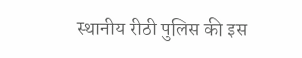स्थानीय रीठी पुलिस की इस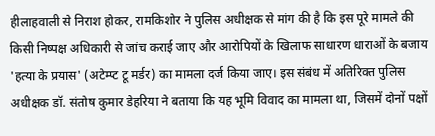हीलाहवाली से निराश होकर, रामकिशोर ने पुलिस अधीक्षक से मांग की है कि इस पूरे मामले की किसी निष्पक्ष अधिकारी से जांच कराई जाए और आरोपियों के खिलाफ साधारण धाराओं के बजाय 'हत्या के प्रयास' (अटेम्प्ट टू मर्डर) का मामला दर्ज किया जाए। इस संबंध में अतिरिक्त पुलिस अधीक्षक डॉ. संतोष कुमार डेहरिया ने बताया कि यह भूमि विवाद का मामला था, जिसमें दोनों पक्षों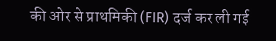की ओर से प्राथमिकी (FIR) दर्ज कर ली गई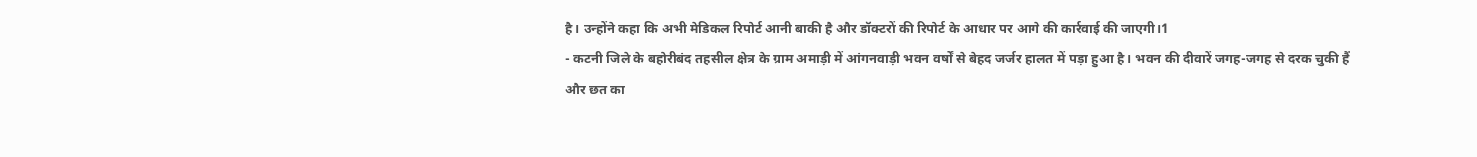है। उन्होंने कहा कि अभी मेडिकल रिपोर्ट आनी बाकी है और डॉक्टरों की रिपोर्ट के आधार पर आगे की कार्रवाई की जाएगी।1
- कटनी जिले के बहोरीबंद तहसील क्षेत्र के ग्राम अमाड़ी में आंगनवाड़ी भवन वर्षों से बेहद जर्जर हालत में पड़ा हुआ है। भवन की दीवारें जगह-जगह से दरक चुकी हैं और छत का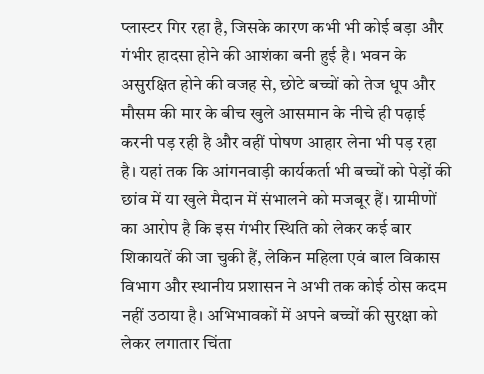प्लास्टर गिर रहा है, जिसके कारण कभी भी कोई बड़ा और गंभीर हादसा होने की आशंका बनी हुई है। भवन के असुरक्षित होने की वजह से, छोटे बच्चों को तेज धूप और मौसम की मार के बीच खुले आसमान के नीचे ही पढ़ाई करनी पड़ रही है और वहीं पोषण आहार लेना भी पड़ रहा है। यहां तक कि आंगनवाड़ी कार्यकर्ता भी बच्चों को पेड़ों की छांव में या खुले मैदान में संभालने को मजबूर हैं। ग्रामीणों का आरोप है कि इस गंभीर स्थिति को लेकर कई बार शिकायतें की जा चुकी हैं, लेकिन महिला एवं बाल विकास विभाग और स्थानीय प्रशासन ने अभी तक कोई ठोस कदम नहीं उठाया है। अभिभावकों में अपने बच्चों की सुरक्षा को लेकर लगातार चिंता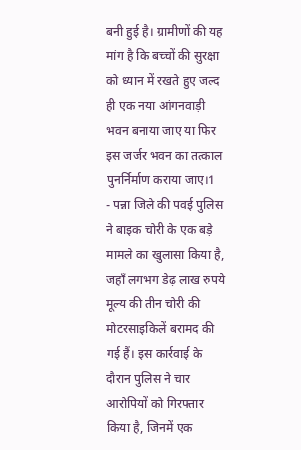बनी हुई है। ग्रामीणों की यह मांग है कि बच्चों की सुरक्षा को ध्यान में रखते हुए जल्द ही एक नया आंगनवाड़ी भवन बनाया जाए या फिर इस जर्जर भवन का तत्काल पुनर्निर्माण कराया जाए।1
- पन्ना जिले की पवई पुलिस ने बाइक चोरी के एक बड़े मामले का खुलासा किया है, जहाँ लगभग डेढ़ लाख रुपये मूल्य की तीन चोरी की मोटरसाइकिलें बरामद की गई हैं। इस कार्रवाई के दौरान पुलिस ने चार आरोपियों को गिरफ्तार किया है, जिनमें एक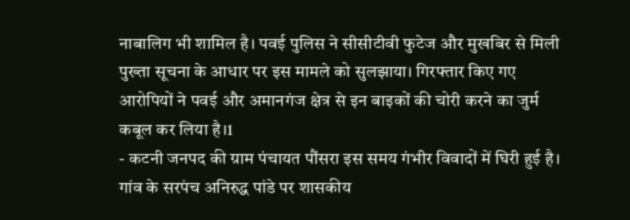नाबालिग भी शामिल है। पवई पुलिस ने सीसीटीवी फुटेज और मुखबिर से मिली पुख्ता सूचना के आधार पर इस मामले को सुलझाया। गिरफ्तार किए गए आरोपियों ने पवई और अमानगंज क्षेत्र से इन बाइकों की चोरी करने का जुर्म कबूल कर लिया है।1
- कटनी जनपद की ग्राम पंचायत पौंसरा इस समय गंभीर विवादों में घिरी हुई है। गांव के सरपंच अनिरुद्ध पांडे पर शासकीय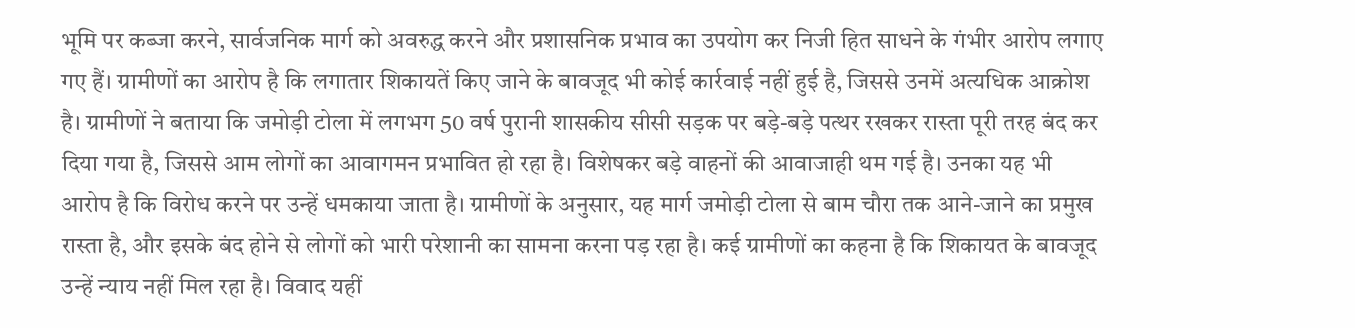भूमि पर कब्जा करने, सार्वजनिक मार्ग को अवरुद्ध करने और प्रशासनिक प्रभाव का उपयोग कर निजी हित साधने के गंभीर आरोप लगाए गए हैं। ग्रामीणों का आरोप है कि लगातार शिकायतें किए जाने के बावजूद भी कोई कार्रवाई नहीं हुई है, जिससे उनमें अत्यधिक आक्रोश है। ग्रामीणों ने बताया कि जमोड़ी टोला में लगभग 50 वर्ष पुरानी शासकीय सीसी सड़क पर बड़े-बड़े पत्थर रखकर रास्ता पूरी तरह बंद कर दिया गया है, जिससे आम लोगों का आवागमन प्रभावित हो रहा है। विशेषकर बड़े वाहनों की आवाजाही थम गई है। उनका यह भी आरोप है कि विरोध करने पर उन्हें धमकाया जाता है। ग्रामीणों के अनुसार, यह मार्ग जमोड़ी टोला से बाम चौरा तक आने-जाने का प्रमुख रास्ता है, और इसके बंद होने से लोगों को भारी परेशानी का सामना करना पड़ रहा है। कई ग्रामीणों का कहना है कि शिकायत के बावजूद उन्हें न्याय नहीं मिल रहा है। विवाद यहीं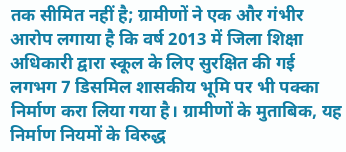तक सीमित नहीं है; ग्रामीणों ने एक और गंभीर आरोप लगाया है कि वर्ष 2013 में जिला शिक्षा अधिकारी द्वारा स्कूल के लिए सुरक्षित की गई लगभग 7 डिसमिल शासकीय भूमि पर भी पक्का निर्माण करा लिया गया है। ग्रामीणों के मुताबिक, यह निर्माण नियमों के विरुद्ध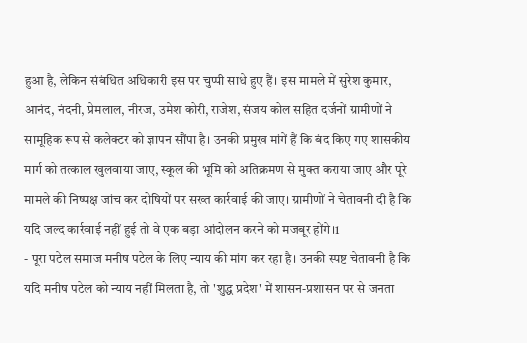हुआ है, लेकिन संबंधित अधिकारी इस पर चुप्पी साधे हुए हैं। इस मामले में सुरेश कुमार, आनंद, नंदनी, प्रेमलाल, नीरज, उमेश कोरी, राजेश, संजय कोल सहित दर्जनों ग्रामीणों ने सामूहिक रूप से कलेक्टर को ज्ञापन सौंपा है। उनकी प्रमुख मांगें हैं कि बंद किए गए शासकीय मार्ग को तत्काल खुलवाया जाए, स्कूल की भूमि को अतिक्रमण से मुक्त कराया जाए और पूरे मामले की निष्पक्ष जांच कर दोषियों पर सख्त कार्रवाई की जाए। ग्रामीणों ने चेतावनी दी है कि यदि जल्द कार्रवाई नहीं हुई तो वे एक बड़ा आंदोलन करने को मजबूर होंगे।1
- पूरा पटेल समाज मनीष पटेल के लिए न्याय की मांग कर रहा है। उनकी स्पष्ट चेतावनी है कि यदि मनीष पटेल को न्याय नहीं मिलता है, तो 'शुद्ध प्रदेश' में शासन-प्रशासन पर से जनता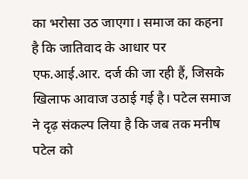का भरोसा उठ जाएगा। समाज का कहना है कि जातिवाद के आधार पर एफ.आई.आर. दर्ज की जा रही हैं, जिसके खिलाफ आवाज उठाई गई है। पटेल समाज ने दृढ़ संकल्प लिया है कि जब तक मनीष पटेल को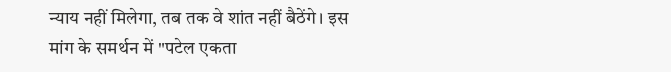न्याय नहीं मिलेगा, तब तक वे शांत नहीं बैठेंगे। इस मांग के समर्थन में "पटेल एकता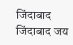जिंदाबाद जिंदाबाद जय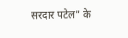सरदार पटेल" के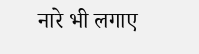नारे भी लगाए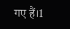गए हैं।1